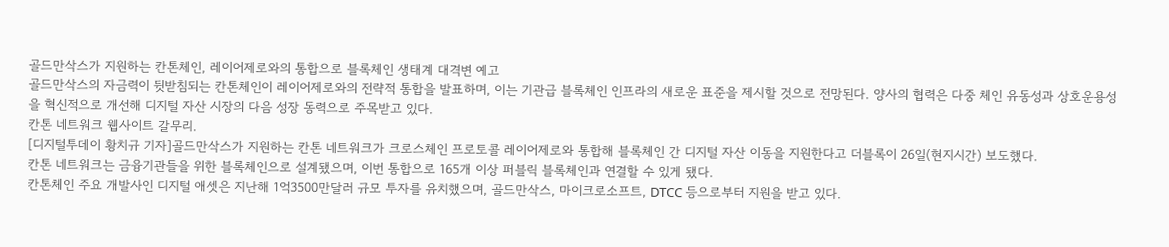골드만삭스가 지원하는 칸톤체인, 레이어제로와의 통합으로 블록체인 생태계 대격변 예고
골드만삭스의 자금력이 뒷받침되는 칸톤체인이 레이어제로와의 전략적 통합을 발표하며, 이는 기관급 블록체인 인프라의 새로운 표준을 제시할 것으로 전망된다. 양사의 협력은 다중 체인 유동성과 상호운용성을 혁신적으로 개선해 디지털 자산 시장의 다음 성장 동력으로 주목받고 있다.
칸톤 네트워크 웹사이트 갈무리.
[디지털투데이 황치규 기자]골드만삭스가 지원하는 칸톤 네트워크가 크로스체인 프로토콜 레이어제로와 통합해 블록체인 간 디지털 자산 이동을 지원한다고 더블록이 26일(현지시간) 보도했다.
칸톤 네트워크는 금융기관들을 위한 블록체인으로 설계됐으며, 이번 통합으로 165개 이상 퍼블릭 블록체인과 연결할 수 있게 됐다.
칸톤체인 주요 개발사인 디지털 애셋은 지난해 1억3500만달러 규모 투자를 유치했으며, 골드만삭스, 마이크로소프트, DTCC 등으로부터 지원을 받고 있다.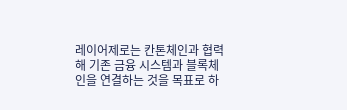레이어제로는 칸톤체인과 협력해 기존 금융 시스템과 블록체인을 연결하는 것을 목표로 하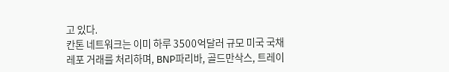고 있다.
칸톤 네트워크는 이미 하루 3500억달러 규모 미국 국채 레포 거래를 처리하며, BNP파리바, 골드만삭스, 트레이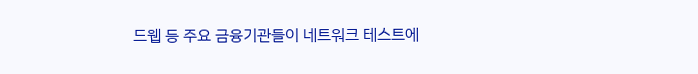드웹 등 주요 금융기관들이 네트워크 테스트에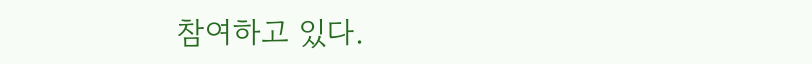참여하고 있다.